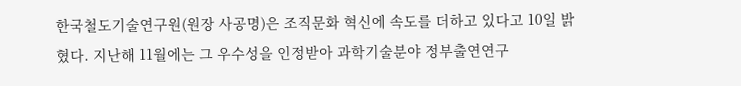한국철도기술연구원(원장 사공명)은 조직문화 혁신에 속도를 더하고 있다고 10일 밝혔다. 지난해 11월에는 그 우수성을 인정받아 과학기술분야 정부출연연구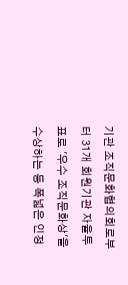기관 조직문화협의회로부터 31개 회원기관 자율투표로 '우수 조직문화상'을 수상하는 등 폭넓은 인정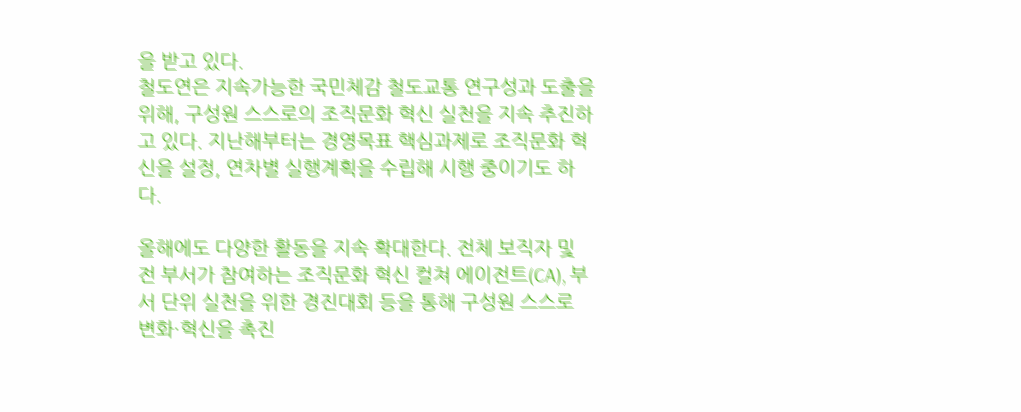을 받고 있다.
철도연은 지속가능한 국민체감 철도교통 연구성과 도출을 위해, 구성원 스스로의 조직문화 혁신 실천을 지속 추진하고 있다. 지난해부터는 경영목표 핵심과제로 조직문화 혁신을 설정, 연차별 실행계획을 수립해 시행 중이기도 하다.

올해에도 다양한 활동을 지속 확대한다. 전체 보직자 및 전 부서가 참여하는 조직문화 혁신 컬쳐 에이전트(CA), 부서 단위 실천을 위한 경진대회 등을 통해 구성원 스스로 변화·혁신을 촉진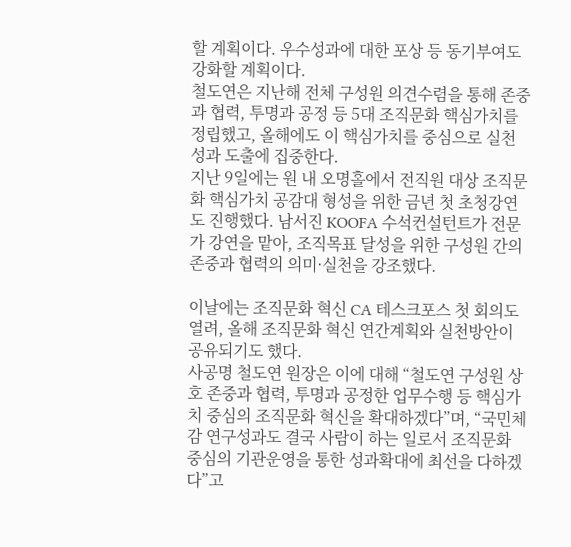할 계획이다. 우수성과에 대한 포상 등 동기부여도 강화할 계획이다.
철도연은 지난해 전체 구성원 의견수렴을 통해 존중과 협력, 투명과 공정 등 5대 조직문화 핵심가치를 정립했고, 올해에도 이 핵심가치를 중심으로 실천 성과 도출에 집중한다.
지난 9일에는 원 내 오명홀에서 전직원 대상 조직문화 핵심가치 공감대 형성을 위한 금년 첫 초청강연도 진행했다. 남서진 KOOFA 수석컨설턴트가 전문가 강연을 맡아, 조직목표 달성을 위한 구성원 간의 존중과 협력의 의미·실천을 강조했다.

이날에는 조직문화 혁신 CA 테스크포스 첫 회의도 열려, 올해 조직문화 혁신 연간계획와 실천방안이 공유되기도 했다.
사공명 철도연 원장은 이에 대해 “철도연 구성원 상호 존중과 협력, 투명과 공정한 업무수행 등 핵심가치 중심의 조직문화 혁신을 확대하겠다”며, “국민체감 연구성과도 결국 사람이 하는 일로서 조직문화 중심의 기관운영을 통한 성과확대에 최선을 다하겠다”고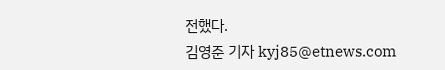전했다.
김영준 기자 kyj85@etnews.com